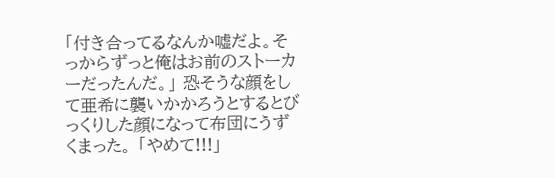「付き合ってるなんか嘘だよ。そっからずっと俺はお前のストーカーだったんだ。」 恐そうな顔をして亜希に襲いかかろうとするとびっくりした顔になって布団にうずくまった。 「やめて!!!」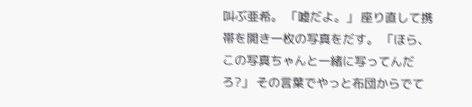叫ぶ亜希。 「嘘だよ。」 座り直して携帯を開き一枚の写真をだす。 「ほら、この写真ちゃんと一緒に写ってんだろ?」 その言葉でやっと布団からでて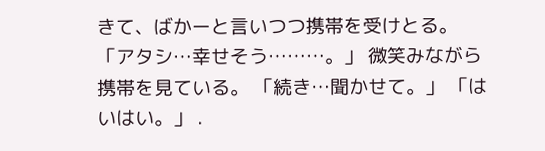きて、ばかーと言いつつ携帯を受けとる。 「アタシ…幸せそう………。」 微笑みながら携帯を見ている。 「続き…聞かせて。」 「はいはい。」 .